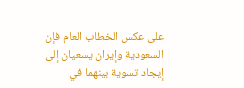على عكس الخطاب العام فإن السعودية وإيران يسعيان إلى إيجاد تسوية بينهما في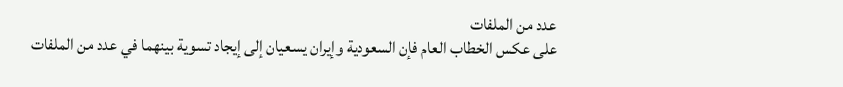عدد من الملفات
على عكس الخطاب العام فإن السعودية وإيران يسعيان إلى إيجاد تسوية بينهما في عدد من الملفات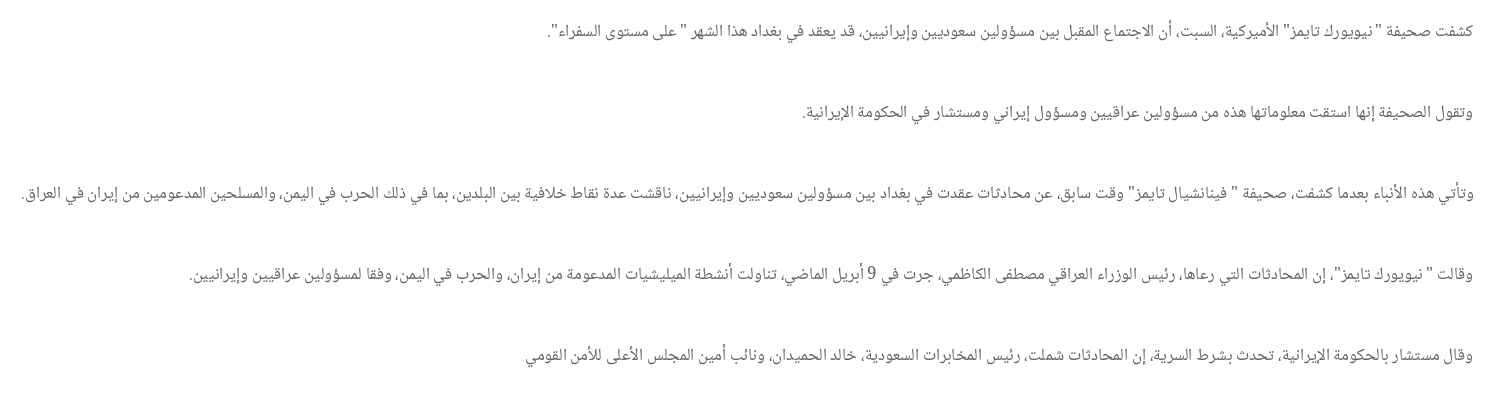كشفت صحيفة "نيويورك تايمز" الأميركية، السبت، أن الاجتماع المقبل بين مسؤولين سعوديين وإيرانيين، قد يعقد في بغداد هذا الشهر "على مستوى السفراء".

وتقول الصحيفة إنها استقت معلوماتها هذه من مسؤولين عراقيين ومسؤول إيراني ومستشار في الحكومة الإيرانية.

وتأتي هذه الأنباء بعدما كشفت، صحيفة "فينانشيال تايمز" وقت سابق، عن محادثات عقدت في بغداد بين مسؤولين سعوديين وإيرانيين، ناقشت عدة نقاط خلافية بين البلدين، بما في ذلك الحرب في اليمن، والمسلحين المدعومين من إيران في العراق.

وقالت "نيويورك تايمز"، إن المحادثات التي رعاها، رئيس الوزراء العراقي مصطفى الكاظمي، جرت في 9 أبريل الماضي، تناولت أنشطة الميليشيات المدعومة من إيران، والحرب في اليمن، وفقا لمسؤولين عراقيين وإيرانيين.

وقال مستشار بالحكومة الإيرانية، تحدث بشرط السرية، إن المحادثات شملت، رئيس المخابرات السعودية، خالد الحميدان، ونائب أمين المجلس الأعلى للأمن القومي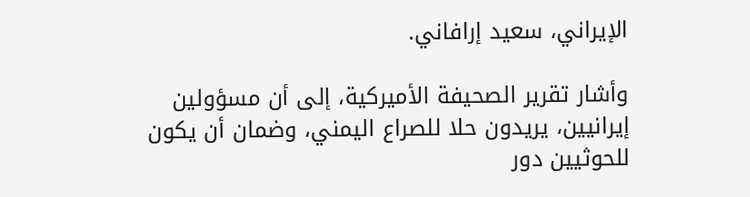الإيراني، سعيد إرافاني.

وأشار تقرير الصحيفة الأميركية، إلى أن مسؤولين إيرانيين، يريدون حلا للصراع اليمني، وضمان أن يكون للحوثيين دور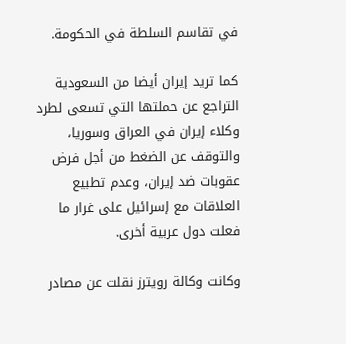في تقاسم السلطة في الحكومة.

كما تريد إيران أيضا من السعودية التراجع عن حملتها التي تسعى لطرد وكلاء إيران في العراق وسوريا، والتوقف عن الضغط من أجل فرض عقوبات ضد إيران، وعدم تطبيع العلاقات مع إسرائيل على غرار ما فعلت دول عربية أخرى.

وكانت وكالة رويترز نقلت عن مصادر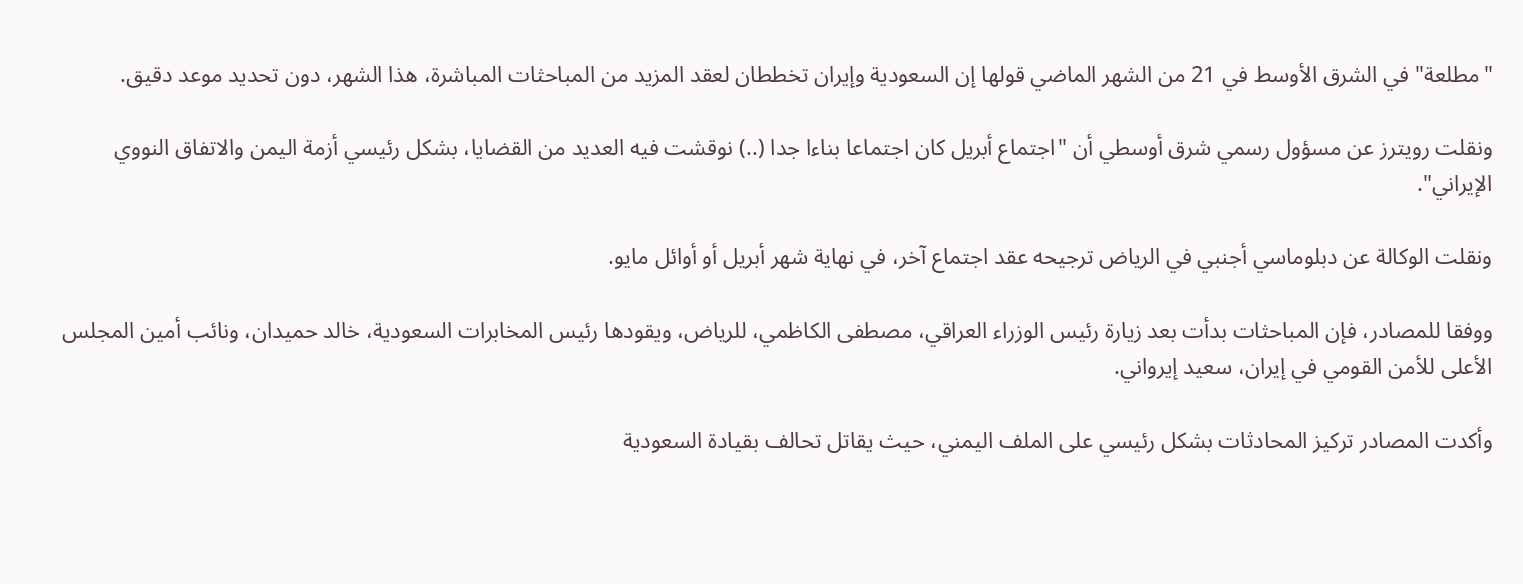"مطلعة" في الشرق الأوسط في 21 من الشهر الماضي قولها إن السعودية وإيران تخططان لعقد المزيد من المباحثات المباشرة، هذا الشهر، دون تحديد موعد دقيق.

ونقلت رويترز عن مسؤول رسمي شرق أوسطي أن "اجتماع أبريل كان اجتماعا بناءا جدا (..) نوقشت فيه العديد من القضايا، بشكل رئيسي أزمة اليمن والاتفاق النووي الإيراني".

ونقلت الوكالة عن دبلوماسي أجنبي في الرياض ترجيحه عقد اجتماع آخر، في نهاية شهر أبريل أو أوائل مايو.

ووفقا للمصادر، فإن المباحثات بدأت بعد زيارة رئيس الوزراء العراقي، مصطفى الكاظمي، للرياض، ويقودها رئيس المخابرات السعودية، خالد حميدان، ونائب أمين المجلس الأعلى للأمن القومي في إيران، سعيد إيرواني.

وأكدت المصادر تركيز المحادثات بشكل رئيسي على الملف اليمني، حيث يقاتل تحالف بقيادة السعودية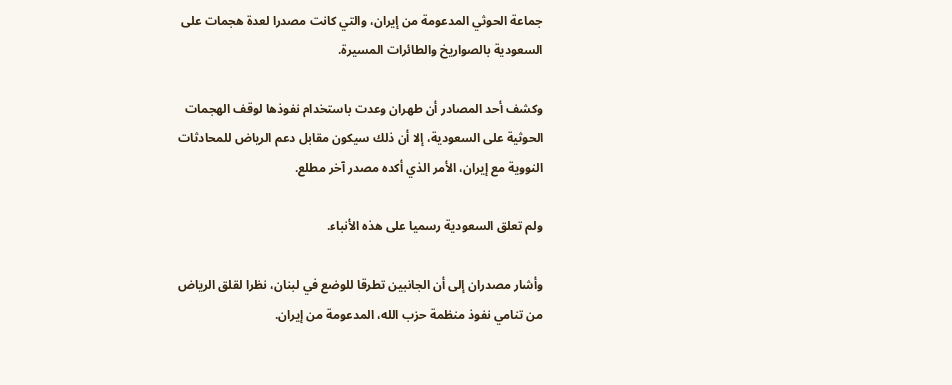جماعة الحوثي المدعومة من إيران، والتي كانت مصدرا لعدة هجمات على السعودية بالصواريخ والطائرات المسيرة.

وكشف أحد المصادر أن طهران وعدت باستخدام نفوذها لوقف الهجمات الحوثية على السعودية، إلا أن ذلك سيكون مقابل دعم الرياض للمحادثات النووية مع إيران، الأمر الذي أكده مصدر آخر مطلع.

ولم تعلق السعودية رسميا على هذه الأنباء.

وأشار مصدران إلى أن الجانبين تطرقا للوضع في لبنان، نظرا لقلق الرياض من تنامي نفوذ منظمة حزب الله، المدعومة من إيران.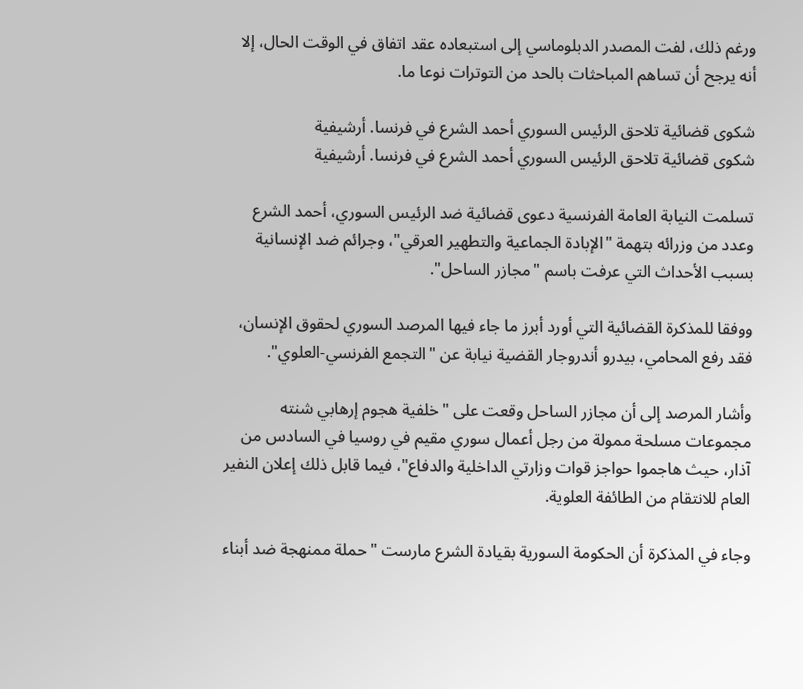ورغم ذلك، لفت المصدر الدبلوماسي إلى استبعاده عقد اتفاق في الوقت الحال، إلا أنه يرجح أن تساهم المباحثات بالحد من التوترات نوعا ما.

شكوى قضائية تلاحق الرئيس السوري أحمد الشرع في فرنسا. أرشيفية
شكوى قضائية تلاحق الرئيس السوري أحمد الشرع في فرنسا. أرشيفية

تسلمت النيابة العامة الفرنسية دعوى قضائية ضد الرئيس السوري، أحمد الشرع وعدد من وزرائه بتهمة "الإبادة الجماعية والتطهير العرقي"، وجرائم ضد الإنسانية بسبب الأحداث التي عرفت باسم "مجازر الساحل".

ووفقا للمذكرة القضائية التي أورد أبرز ما جاء فيها المرصد السوري لحقوق الإنسان، فقد رفع المحامي، بيدرو أندروجار القضية نيابة عن "التجمع الفرنسي-العلوي".

وأشار المرصد إلى أن مجازر الساحل وقعت على "خلفية هجوم إرهابي شنته مجموعات مسلحة ممولة من رجل أعمال سوري مقيم في روسيا في السادس من آذار، حيث هاجموا حواجز قوات وزارتي الداخلية والدفاع"، فيما قابل ذلك إعلان النفير العام للانتقام من الطائفة العلوية.

وجاء في المذكرة أن الحكومة السورية بقيادة الشرع مارست "حملة ممنهجة ضد أبناء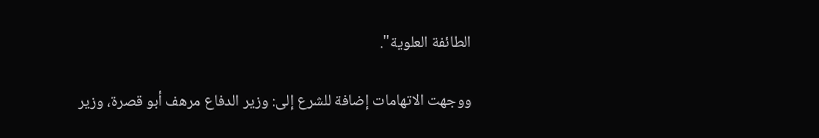الطائفة العلوية".

ووجهت الاتهامات إضافة للشرع إلى: وزير الدفاع مرهف أبو قصرة، وزير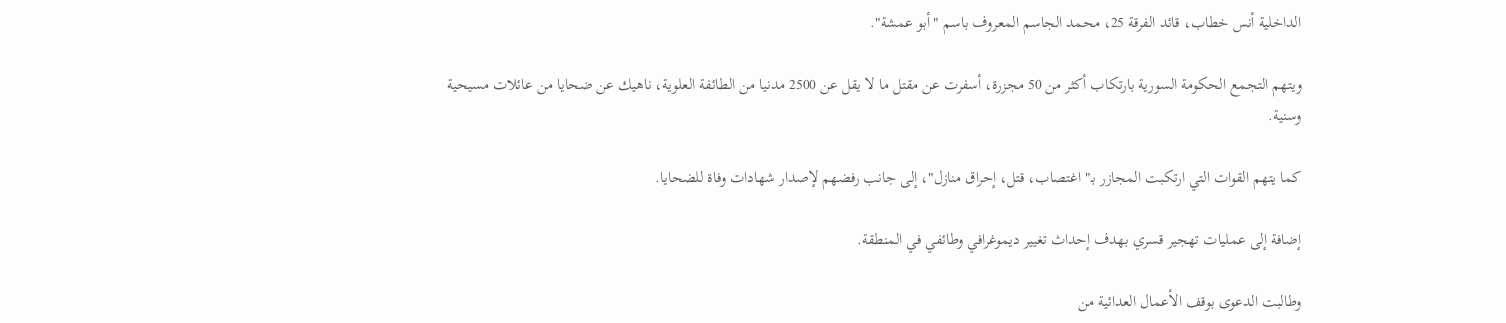الداخلية أنس خطاب، قائد الفرقة 25، محمد الجاسم المعروف باسم "أبو عمشة".

ويتهم التجمع الحكومة السورية بارتكاب أكثر من 50 مجزرة، أسفرت عن مقتل ما لا يقل عن 2500 مدنيا من الطائفة العلوية، ناهيك عن ضحايا من عائلات مسيحية وسنية.

كما يتهم القوات التي ارتكبت المجازر بـ"اغتصاب، قتل، إحراق منازل"، إلى جانب رفضهم لإصدار شهادات وفاة للضحايا.

إضافة إلى عمليات تهجير قسري بهدف إحداث تغيير ديموغرافي وطائفي في المنطقة.

وطالبت الدعوى بوقف الأعمال العدائية من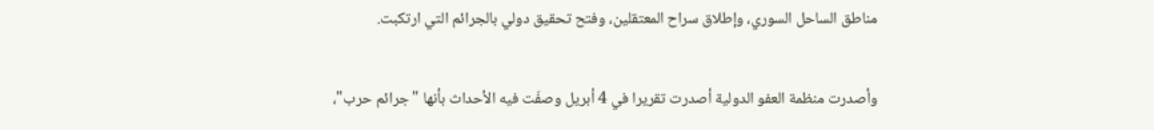مناطق الساحل السوري، وإطلاق سراح المعتقلين، وفتح تحقيق دولي بالجرائم التي ارتكبت.

وأصدرت منظمة العفو الدولية أصدرت تقريرا في 4 أبريل وصفَت فيه الأحداث بأنها "جرائم حرب"،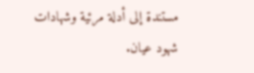مستندة إلى أدلة مرئية وشهادات شهود عيان.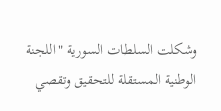وشكلت السلطات السورية "اللجنة الوطنية المستقلة للتحقيق وتقصي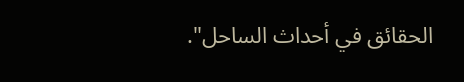الحقائق في أحداث الساحل".